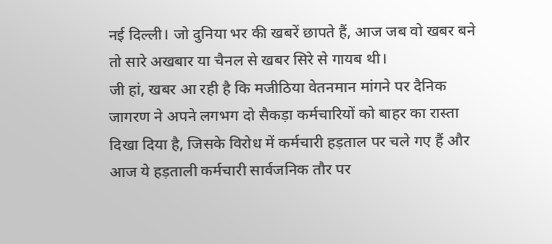नई दिल्ली। जो दुनिया भर की खबरें छापते हैं, आज जब वो खबर बने तो सारे अखबार या चैनल से खबर सिरे से गायब थी।
जी हां, खबर आ रही है कि मजीठिया वेतनमान मांगने पर दैनिक जागरण ने अपने लगभग दो सैकड़ा कर्मचारियों को बाहर का रास्ता दिखा दिया है, जिसके विरोध में कर्मचारी हड़ताल पर चले गए हैं और आज ये हड़ताली कर्मचारी सार्वजनिक तौर पर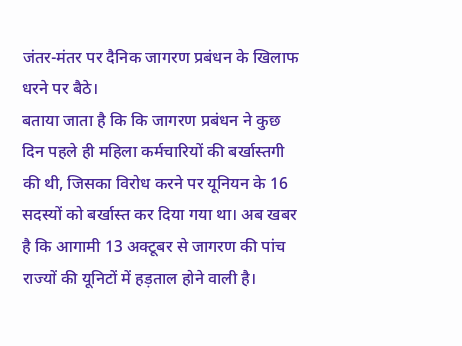जंतर-मंतर पर दैनिक जागरण प्रबंधन के खिलाफ धरने पर बैठे।
बताया जाता है कि कि जागरण प्रबंधन ने कुछ दिन पहले ही महिला कर्मचारियों की बर्खास्तगी की थी, जिसका विरोध करने पर यूनियन के 16 सदस्यों को बर्खास्त कर दिया गया था। अब खबर है कि आगामी 13 अक्टूबर से जागरण की पांच राज्यों की यूनिटों में हड़ताल होने वाली है।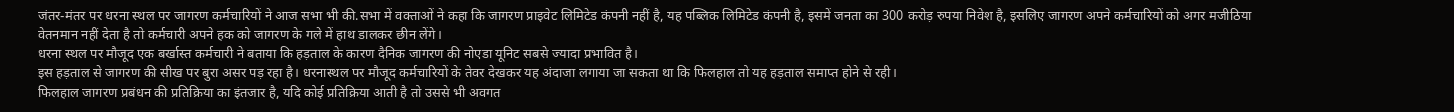जंतर-मंतर पर धरना स्थल पर जागरण कर्मचारियों ने आज सभा भी की.सभा में वक्ताओं ने कहा कि जागरण प्राइवेट लिमिटेड कंपनी नहीं है, यह पब्लिक लिमिटेड कंपनी है, इसमें जनता का 300 करोड़ रुपया निवेश है, इसलिए जागरण अपने कर्मचारियों को अगर मजीठिया वेतनमान नहीं देता है तो कर्मचारी अपने हक को जागरण के गले में हाथ डालकर छीन लेंगे।
धरना स्थल पर मौजूद एक बर्खास्त कर्मचारी ने बताया कि हड़ताल के कारण दैनिक जागरण की नोएडा यूनिट सबसे ज्यादा प्रभावित है।
इस हड़ताल से जागरण की सीख पर बुरा असर पड़ रहा है। धरनास्थल पर मौजूद कर्मचारियों के तेवर देखकर यह अंदाजा लगाया जा सकता था कि फिलहाल तो यह हड़ताल समाप्त होने से रही।
फिलहाल जागरण प्रबंधन की प्रतिक्रिया का इंतजार है, यदि कोई प्रतिक्रिया आती है तो उससे भी अवगत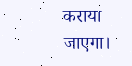कराया जाएगा।